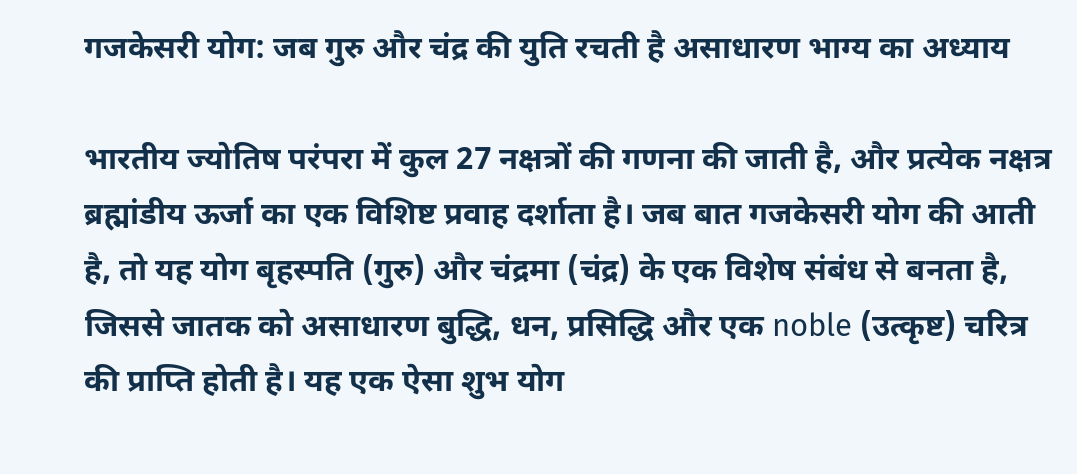गजकेसरी योग: जब गुरु और चंद्र की युति रचती है असाधारण भाग्य का अध्याय

भारतीय ज्योतिष परंपरा में कुल 27 नक्षत्रों की गणना की जाती है, और प्रत्येक नक्षत्र ब्रह्मांडीय ऊर्जा का एक विशिष्ट प्रवाह दर्शाता है। जब बात गजकेसरी योग की आती है, तो यह योग बृहस्पति (गुरु) और चंद्रमा (चंद्र) के एक विशेष संबंध से बनता है, जिससे जातक को असाधारण बुद्धि, धन, प्रसिद्धि और एक noble (उत्कृष्ट) चरित्र की प्राप्ति होती है। यह एक ऐसा शुभ योग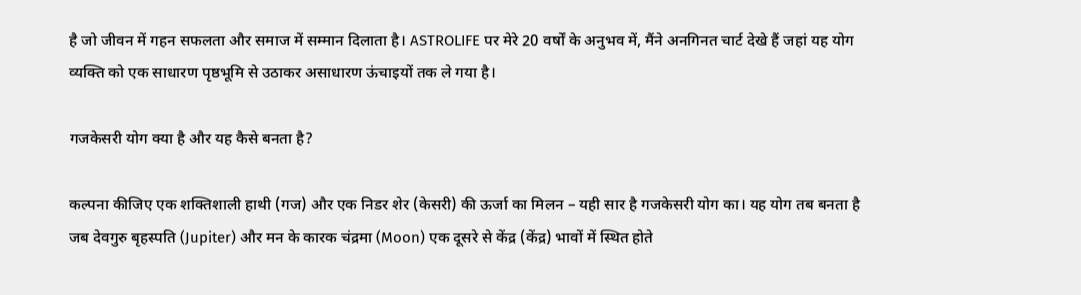है जो जीवन में गहन सफलता और समाज में सम्मान दिलाता है। ASTROLIFE पर मेरे 20 वर्षों के अनुभव में, मैंने अनगिनत चार्ट देखे हैं जहां यह योग व्यक्ति को एक साधारण पृष्ठभूमि से उठाकर असाधारण ऊंचाइयों तक ले गया है।

गजकेसरी योग क्या है और यह कैसे बनता है?

कल्पना कीजिए एक शक्तिशाली हाथी (गज) और एक निडर शेर (केसरी) की ऊर्जा का मिलन – यही सार है गजकेसरी योग का। यह योग तब बनता है जब देवगुरु बृहस्पति (Jupiter) और मन के कारक चंद्रमा (Moon) एक दूसरे से केंद्र (केंद्र) भावों में स्थित होते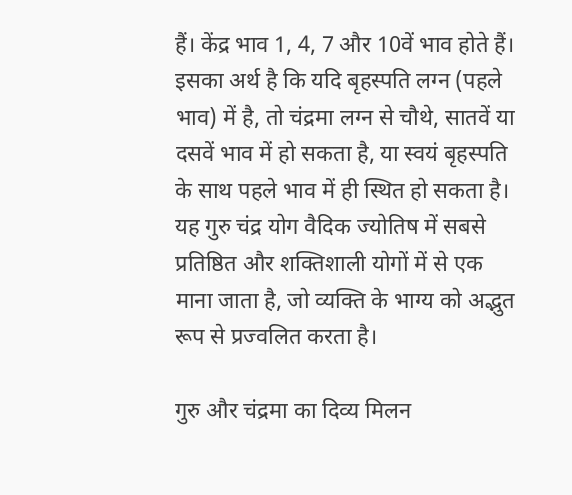हैं। केंद्र भाव 1, 4, 7 और 10वें भाव होते हैं। इसका अर्थ है कि यदि बृहस्पति लग्न (पहले भाव) में है, तो चंद्रमा लग्न से चौथे, सातवें या दसवें भाव में हो सकता है, या स्वयं बृहस्पति के साथ पहले भाव में ही स्थित हो सकता है। यह गुरु चंद्र योग वैदिक ज्योतिष में सबसे प्रतिष्ठित और शक्तिशाली योगों में से एक माना जाता है, जो व्यक्ति के भाग्य को अद्भुत रूप से प्रज्वलित करता है।

गुरु और चंद्रमा का दिव्य मिलन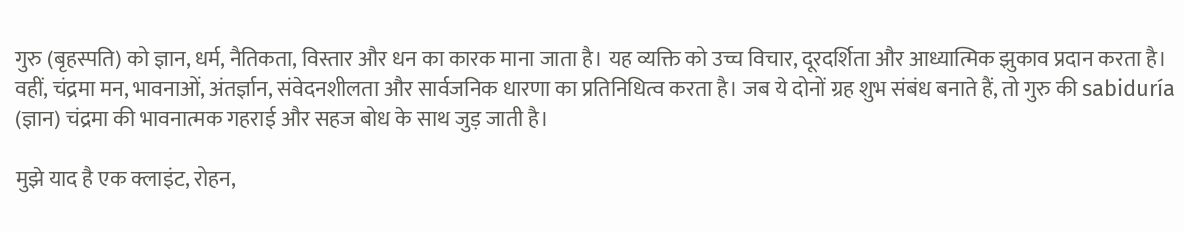गुरु (बृहस्पति) को ज्ञान, धर्म, नैतिकता, विस्तार और धन का कारक माना जाता है। यह व्यक्ति को उच्च विचार, दूरदर्शिता और आध्यात्मिक झुकाव प्रदान करता है। वहीं, चंद्रमा मन, भावनाओं, अंतर्ज्ञान, संवेदनशीलता और सार्वजनिक धारणा का प्रतिनिधित्व करता है। जब ये दोनों ग्रह शुभ संबंध बनाते हैं, तो गुरु की sabiduría (ज्ञान) चंद्रमा की भावनात्मक गहराई और सहज बोध के साथ जुड़ जाती है।

मुझे याद है एक क्लाइंट, रोहन,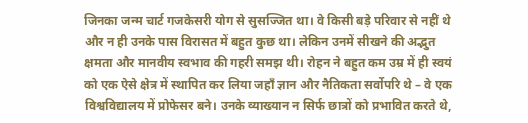जिनका जन्म चार्ट गजकेसरी योग से सुसज्जित था। वे किसी बड़े परिवार से नहीं थे और न ही उनके पास विरासत में बहुत कुछ था। लेकिन उनमें सीखने की अद्भुत क्षमता और मानवीय स्वभाव की गहरी समझ थी। रोहन ने बहुत कम उम्र में ही स्वयं को एक ऐसे क्षेत्र में स्थापित कर लिया जहाँ ज्ञान और नैतिकता सर्वोपरि थे – वे एक विश्वविद्यालय में प्रोफेसर बने। उनके व्याख्यान न सिर्फ छात्रों को प्रभावित करते थे,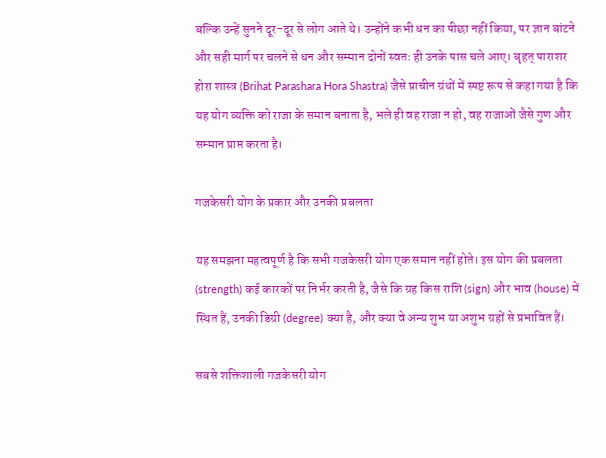बल्कि उन्हें सुनने दूर-दूर से लोग आते थे। उन्होंने कभी धन का पीछा नहीं किया, पर ज्ञान बांटने और सही मार्ग पर चलने से धन और सम्मान दोनों स्वतः ही उनके पास चले आए। बृहत् पाराशर होरा शास्त्र (Brihat Parashara Hora Shastra) जैसे प्राचीन ग्रंथों में स्पष्ट रूप से कहा गया है कि यह योग व्यक्ति को राजा के समान बनाता है, भले ही वह राजा न हो, वह राजाओं जैसे गुण और सम्मान प्राप्त करता है।

गजकेसरी योग के प्रकार और उनकी प्रबलता

यह समझना महत्वपूर्ण है कि सभी गजकेसरी योग एक समान नहीं होते। इस योग की प्रबलता (strength) कई कारकों पर निर्भर करती है, जैसे कि ग्रह किस राशि (sign) और भाव (house) में स्थित हैं, उनकी डिग्री (degree) क्या है, और क्या वे अन्य शुभ या अशुभ ग्रहों से प्रभावित हैं।

सबसे शक्तिशाली गजकेसरी योग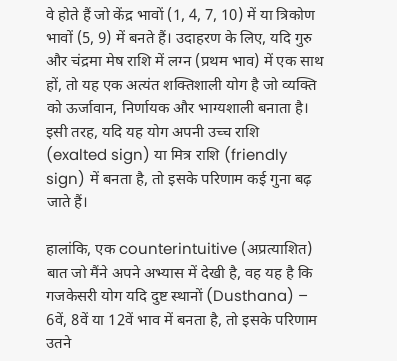वे होते हैं जो केंद्र भावों (1, 4, 7, 10) में या त्रिकोण भावों (5, 9) में बनते हैं। उदाहरण के लिए, यदि गुरु और चंद्रमा मेष राशि में लग्न (प्रथम भाव) में एक साथ हों, तो यह एक अत्यंत शक्तिशाली योग है जो व्यक्ति को ऊर्जावान, निर्णायक और भाग्यशाली बनाता है। इसी तरह, यदि यह योग अपनी उच्च राशि (exalted sign) या मित्र राशि (friendly sign) में बनता है, तो इसके परिणाम कई गुना बढ़ जाते हैं।

हालांकि, एक counterintuitive (अप्रत्याशित) बात जो मैंने अपने अभ्यास में देखी है, वह यह है कि गजकेसरी योग यदि दुष्ट स्थानों (Dusthana) – 6वें, 8वें या 12वें भाव में बनता है, तो इसके परिणाम उतने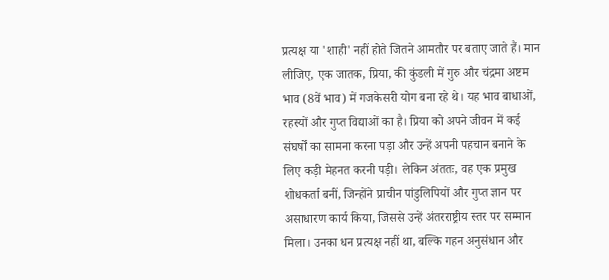प्रत्यक्ष या 'शाही' नहीं होते जितने आमतौर पर बताए जाते हैं। मान लीजिए, एक जातक, प्रिया, की कुंडली में गुरु और चंद्रमा अष्टम भाव (8वें भाव) में गजकेसरी योग बना रहे थे। यह भाव बाधाओं, रहस्यों और गुप्त विद्याओं का है। प्रिया को अपने जीवन में कई संघर्षों का सामना करना पड़ा और उन्हें अपनी पहचान बनाने के लिए कड़ी मेहनत करनी पड़ी। लेकिन अंततः, वह एक प्रमुख शोधकर्ता बनीं, जिन्होंने प्राचीन पांडुलिपियों और गुप्त ज्ञान पर असाधारण कार्य किया, जिससे उन्हें अंतरराष्ट्रीय स्तर पर सम्मान मिला। उनका धन प्रत्यक्ष नहीं था, बल्कि गहन अनुसंधान और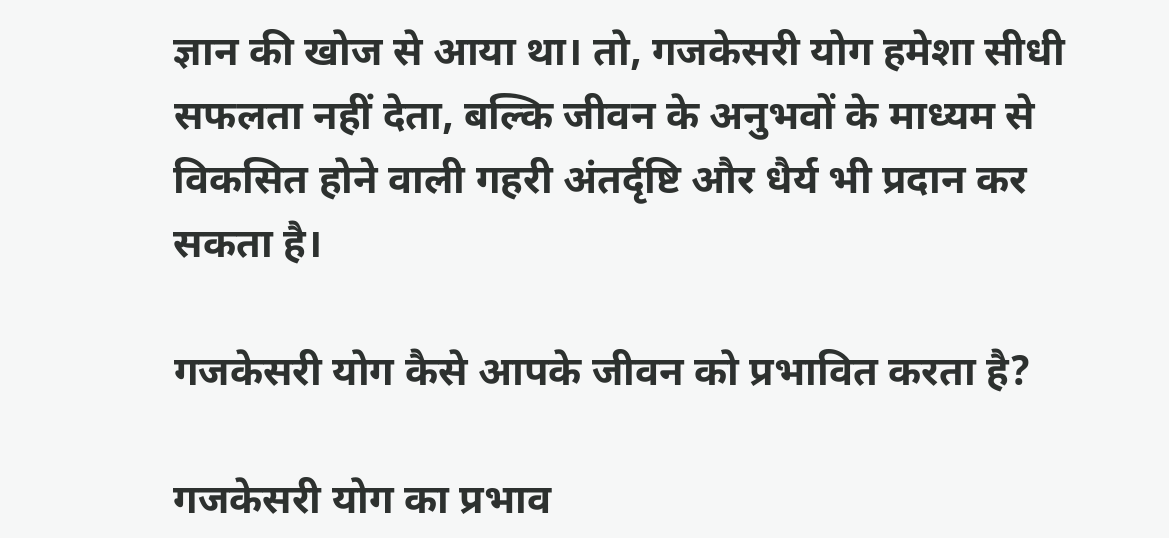ज्ञान की खोज से आया था। तो, गजकेसरी योग हमेशा सीधी सफलता नहीं देता, बल्कि जीवन के अनुभवों के माध्यम से विकसित होने वाली गहरी अंतर्दृष्टि और धैर्य भी प्रदान कर सकता है।

गजकेसरी योग कैसे आपके जीवन को प्रभावित करता है?

गजकेसरी योग का प्रभाव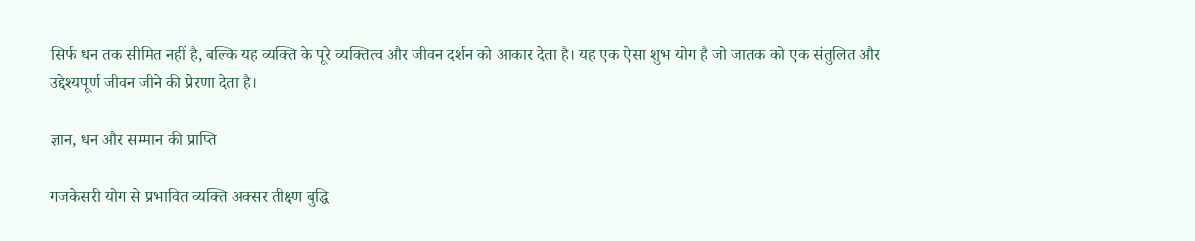सिर्फ धन तक सीमित नहीं है, बल्कि यह व्यक्ति के पूरे व्यक्तित्व और जीवन दर्शन को आकार देता है। यह एक ऐसा शुभ योग है जो जातक को एक संतुलित और उद्देश्यपूर्ण जीवन जीने की प्रेरणा देता है।

ज्ञान, धन और सम्मान की प्राप्ति

गजकेसरी योग से प्रभावित व्यक्ति अक्सर तीक्ष्ण बुद्धि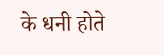के धनी होते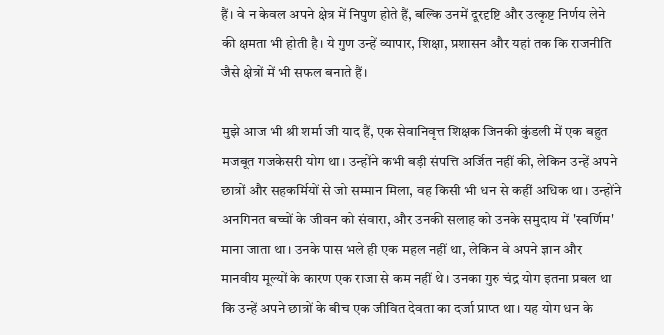हैं। वे न केवल अपने क्षेत्र में निपुण होते हैं, बल्कि उनमें दूरदृष्टि और उत्कृष्ट निर्णय लेने की क्षमता भी होती है। ये गुण उन्हें व्यापार, शिक्षा, प्रशासन और यहां तक कि राजनीति जैसे क्षेत्रों में भी सफल बनाते हैं।

मुझे आज भी श्री शर्मा जी याद हैं, एक सेवानिवृत्त शिक्षक जिनकी कुंडली में एक बहुत मजबूत गजकेसरी योग था। उन्होंने कभी बड़ी संपत्ति अर्जित नहीं की, लेकिन उन्हें अपने छात्रों और सहकर्मियों से जो सम्मान मिला, वह किसी भी धन से कहीं अधिक था। उन्होंने अनगिनत बच्चों के जीवन को संवारा, और उनकी सलाह को उनके समुदाय में 'स्वर्णिम' माना जाता था। उनके पास भले ही एक महल नहीं था, लेकिन वे अपने ज्ञान और मानवीय मूल्यों के कारण एक राजा से कम नहीं थे। उनका गुरु चंद्र योग इतना प्रबल था कि उन्हें अपने छात्रों के बीच एक जीवित देवता का दर्जा प्राप्त था। यह योग धन के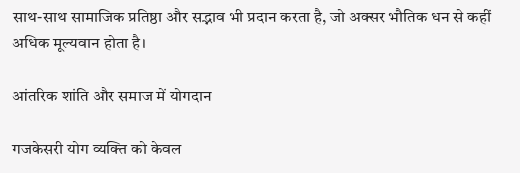साथ-साथ सामाजिक प्रतिष्ठा और सद्भाव भी प्रदान करता है, जो अक्सर भौतिक धन से कहीं अधिक मूल्यवान होता है।

आंतरिक शांति और समाज में योगदान

गजकेसरी योग व्यक्ति को केवल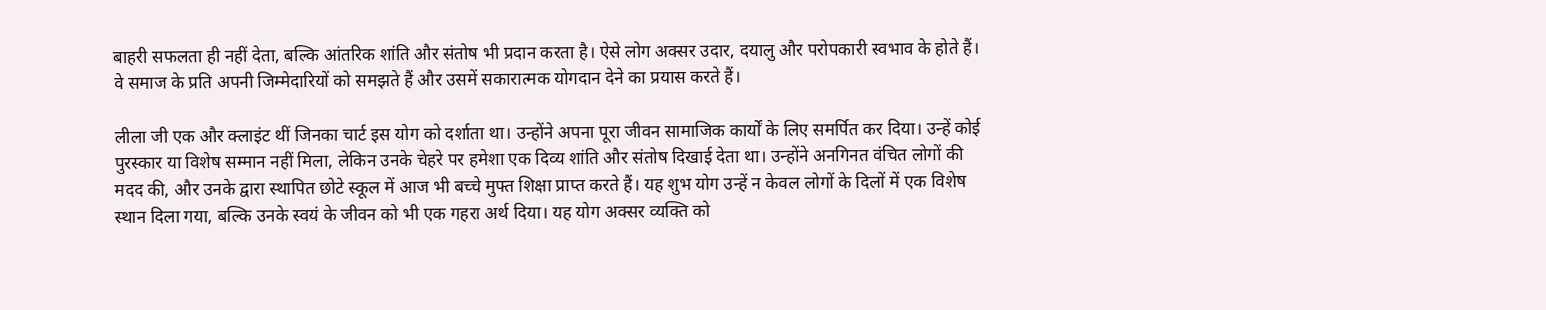बाहरी सफलता ही नहीं देता, बल्कि आंतरिक शांति और संतोष भी प्रदान करता है। ऐसे लोग अक्सर उदार, दयालु और परोपकारी स्वभाव के होते हैं। वे समाज के प्रति अपनी जिम्मेदारियों को समझते हैं और उसमें सकारात्मक योगदान देने का प्रयास करते हैं।

लीला जी एक और क्लाइंट थीं जिनका चार्ट इस योग को दर्शाता था। उन्होंने अपना पूरा जीवन सामाजिक कार्यों के लिए समर्पित कर दिया। उन्हें कोई पुरस्कार या विशेष सम्मान नहीं मिला, लेकिन उनके चेहरे पर हमेशा एक दिव्य शांति और संतोष दिखाई देता था। उन्होंने अनगिनत वंचित लोगों की मदद की, और उनके द्वारा स्थापित छोटे स्कूल में आज भी बच्चे मुफ्त शिक्षा प्राप्त करते हैं। यह शुभ योग उन्हें न केवल लोगों के दिलों में एक विशेष स्थान दिला गया, बल्कि उनके स्वयं के जीवन को भी एक गहरा अर्थ दिया। यह योग अक्सर व्यक्ति को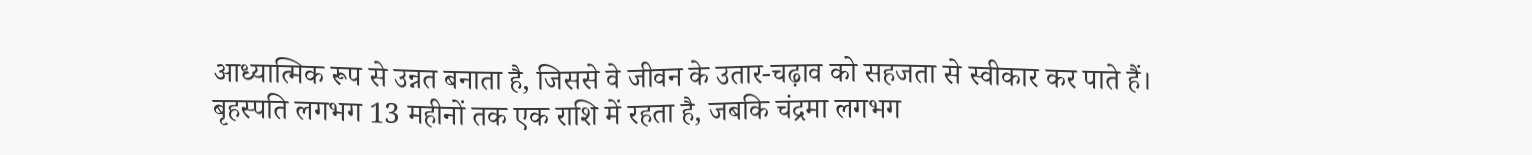आध्यात्मिक रूप से उन्नत बनाता है, जिससे वे जीवन के उतार-चढ़ाव को सहजता से स्वीकार कर पाते हैं। बृहस्पति लगभग 13 महीनों तक एक राशि में रहता है, जबकि चंद्रमा लगभग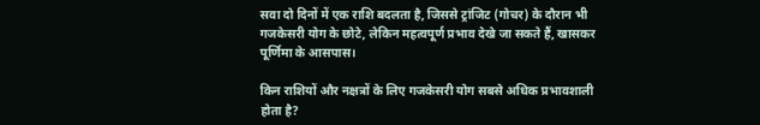सवा दो दिनों में एक राशि बदलता है, जिससे ट्रांजिट (गोचर) के दौरान भी गजकेसरी योग के छोटे, लेकिन महत्वपूर्ण प्रभाव देखे जा सकते हैं, खासकर पूर्णिमा के आसपास।

किन राशियों और नक्षत्रों के लिए गजकेसरी योग सबसे अधिक प्रभावशाली होता है?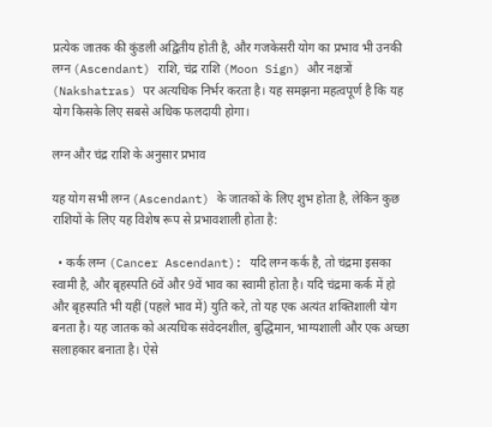प्रत्येक जातक की कुंडली अद्वितीय होती है, और गजकेसरी योग का प्रभाव भी उनकी लग्न (Ascendant) राशि, चंद्र राशि (Moon Sign) और नक्षत्रों (Nakshatras) पर अत्यधिक निर्भर करता है। यह समझना महत्वपूर्ण है कि यह योग किसके लिए सबसे अधिक फलदायी होगा।

लग्न और चंद्र राशि के अनुसार प्रभाव

यह योग सभी लग्न (Ascendant) के जातकों के लिए शुभ होता है, लेकिन कुछ राशियों के लिए यह विशेष रूप से प्रभावशाली होता है:

  • कर्क लग्न (Cancer Ascendant): यदि लग्न कर्क है, तो चंद्रमा इसका स्वामी है, और बृहस्पति 6वें और 9वें भाव का स्वामी होता है। यदि चंद्रमा कर्क में हो और बृहस्पति भी यहीं (पहले भाव में) युति करे, तो यह एक अत्यंत शक्तिशाली योग बनता है। यह जातक को अत्यधिक संवेदनशील, बुद्धिमान, भाग्यशाली और एक अच्छा सलाहकार बनाता है। ऐसे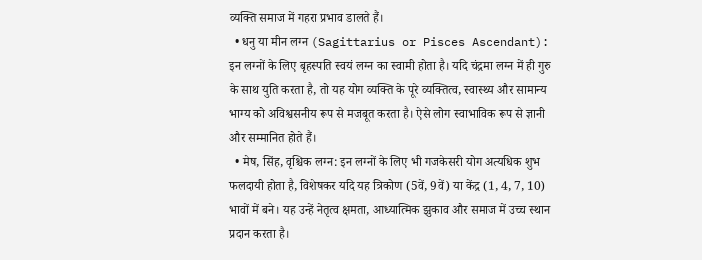व्यक्ति समाज में गहरा प्रभाव डालते हैं।
  • धनु या मीन लग्न (Sagittarius or Pisces Ascendant): इन लग्नों के लिए बृहस्पति स्वयं लग्न का स्वामी होता है। यदि चंद्रमा लग्न में ही गुरु के साथ युति करता है, तो यह योग व्यक्ति के पूरे व्यक्तित्व, स्वास्थ्य और सामान्य भाग्य को अविश्वसनीय रूप से मजबूत करता है। ऐसे लोग स्वाभाविक रूप से ज्ञानी और सम्मानित होते हैं।
  • मेष, सिंह, वृश्चिक लग्न: इन लग्नों के लिए भी गजकेसरी योग अत्यधिक शुभ फलदायी होता है, विशेषकर यदि यह त्रिकोण (5वें, 9वें) या केंद्र (1, 4, 7, 10) भावों में बने। यह उन्हें नेतृत्व क्षमता, आध्यात्मिक झुकाव और समाज में उच्च स्थान प्रदान करता है।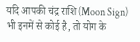यदि आपकी चंद्र राशि (Moon Sign) भी इनमें से कोई है, तो योग के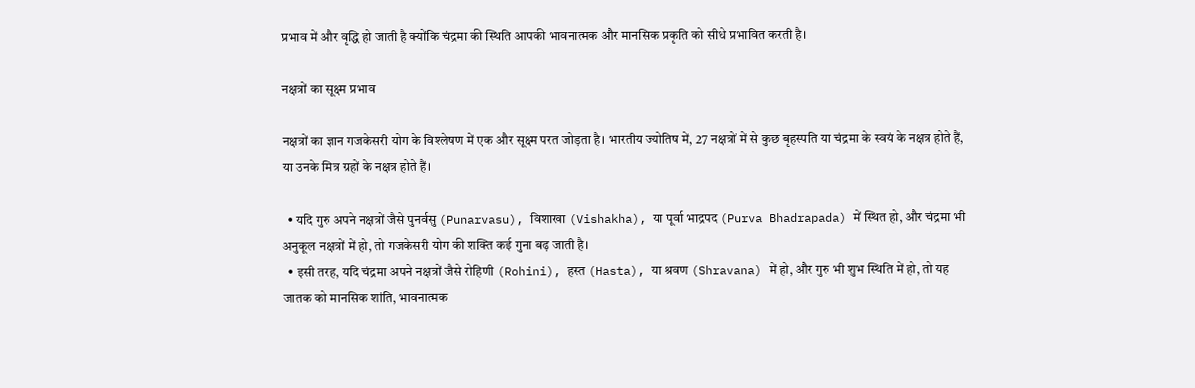प्रभाव में और वृद्धि हो जाती है क्योंकि चंद्रमा की स्थिति आपकी भावनात्मक और मानसिक प्रकृति को सीधे प्रभावित करती है।

नक्षत्रों का सूक्ष्म प्रभाव

नक्षत्रों का ज्ञान गजकेसरी योग के विश्लेषण में एक और सूक्ष्म परत जोड़ता है। भारतीय ज्योतिष में, 27 नक्षत्रों में से कुछ बृहस्पति या चंद्रमा के स्वयं के नक्षत्र होते हैं, या उनके मित्र ग्रहों के नक्षत्र होते हैं।

  • यदि गुरु अपने नक्षत्रों जैसे पुनर्वसु (Punarvasu), विशाखा (Vishakha), या पूर्वा भाद्रपद (Purva Bhadrapada) में स्थित हो, और चंद्रमा भी अनुकूल नक्षत्रों में हो, तो गजकेसरी योग की शक्ति कई गुना बढ़ जाती है।
  • इसी तरह, यदि चंद्रमा अपने नक्षत्रों जैसे रोहिणी (Rohini), हस्त (Hasta), या श्रवण (Shravana) में हो, और गुरु भी शुभ स्थिति में हो, तो यह जातक को मानसिक शांति, भावनात्मक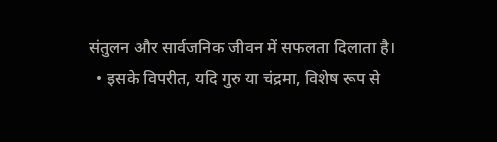संतुलन और सार्वजनिक जीवन में सफलता दिलाता है।
  • इसके विपरीत, यदि गुरु या चंद्रमा, विशेष रूप से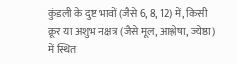कुंडली के दुष्ट भावों (जैसे 6, 8, 12) में, किसी क्रूर या अशुभ नक्षत्र (जैसे मूल, आश्लेषा, ज्येष्ठा) में स्थित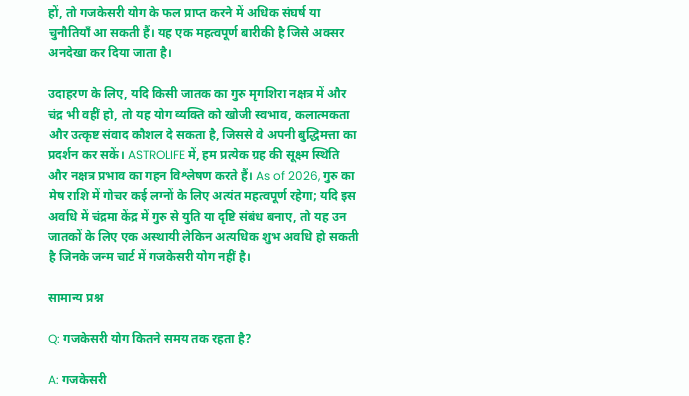हों, तो गजकेसरी योग के फल प्राप्त करने में अधिक संघर्ष या चुनौतियाँ आ सकती हैं। यह एक महत्वपूर्ण बारीकी है जिसे अक्सर अनदेखा कर दिया जाता है।

उदाहरण के लिए, यदि किसी जातक का गुरु मृगशिरा नक्षत्र में और चंद्र भी वहीं हो, तो यह योग व्यक्ति को खोजी स्वभाव, कलात्मकता और उत्कृष्ट संवाद कौशल दे सकता है, जिससे वे अपनी बुद्धिमत्ता का प्रदर्शन कर सकें। ASTROLIFE में, हम प्रत्येक ग्रह की सूक्ष्म स्थिति और नक्षत्र प्रभाव का गहन विश्लेषण करते हैं। As of 2026, गुरु का मेष राशि में गोचर कई लग्नों के लिए अत्यंत महत्वपूर्ण रहेगा; यदि इस अवधि में चंद्रमा केंद्र में गुरु से युति या दृष्टि संबंध बनाए, तो यह उन जातकों के लिए एक अस्थायी लेकिन अत्यधिक शुभ अवधि हो सकती है जिनके जन्म चार्ट में गजकेसरी योग नहीं है।

सामान्य प्रश्न

Q: गजकेसरी योग कितने समय तक रहता है?

A: गजकेसरी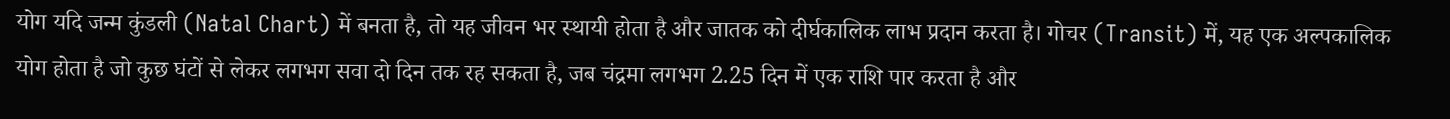योग यदि जन्म कुंडली (Natal Chart) में बनता है, तो यह जीवन भर स्थायी होता है और जातक को दीर्घकालिक लाभ प्रदान करता है। गोचर (Transit) में, यह एक अल्पकालिक योग होता है जो कुछ घंटों से लेकर लगभग सवा दो दिन तक रह सकता है, जब चंद्रमा लगभग 2.25 दिन में एक राशि पार करता है और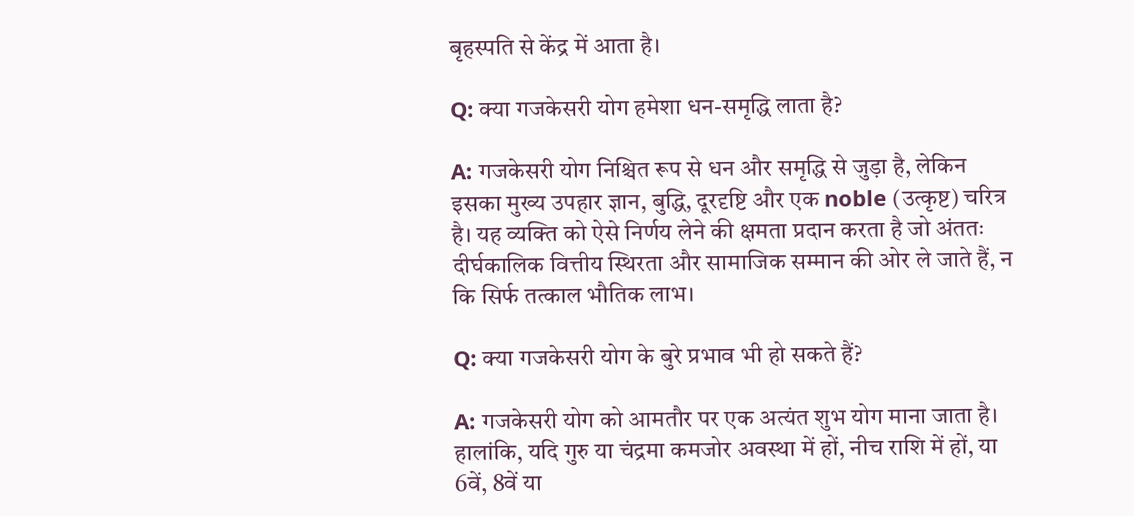बृहस्पति से केंद्र में आता है।

Q: क्या गजकेसरी योग हमेशा धन-समृद्धि लाता है?

A: गजकेसरी योग निश्चित रूप से धन और समृद्धि से जुड़ा है, लेकिन इसका मुख्य उपहार ज्ञान, बुद्धि, दूरदृष्टि और एक noble (उत्कृष्ट) चरित्र है। यह व्यक्ति को ऐसे निर्णय लेने की क्षमता प्रदान करता है जो अंततः दीर्घकालिक वित्तीय स्थिरता और सामाजिक सम्मान की ओर ले जाते हैं, न कि सिर्फ तत्काल भौतिक लाभ।

Q: क्या गजकेसरी योग के बुरे प्रभाव भी हो सकते हैं?

A: गजकेसरी योग को आमतौर पर एक अत्यंत शुभ योग माना जाता है। हालांकि, यदि गुरु या चंद्रमा कमजोर अवस्था में हों, नीच राशि में हों, या 6वें, 8वें या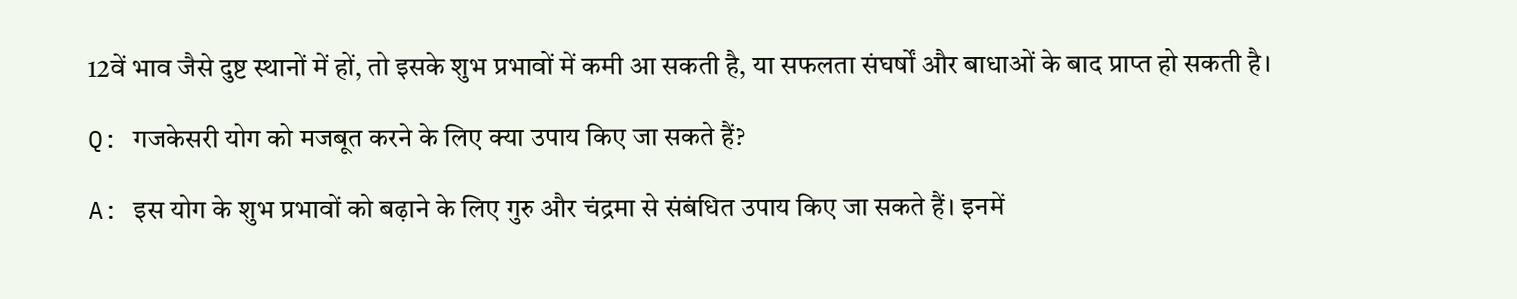12वें भाव जैसे दुष्ट स्थानों में हों, तो इसके शुभ प्रभावों में कमी आ सकती है, या सफलता संघर्षों और बाधाओं के बाद प्राप्त हो सकती है।

Q: गजकेसरी योग को मजबूत करने के लिए क्या उपाय किए जा सकते हैं?

A: इस योग के शुभ प्रभावों को बढ़ाने के लिए गुरु और चंद्रमा से संबंधित उपाय किए जा सकते हैं। इनमें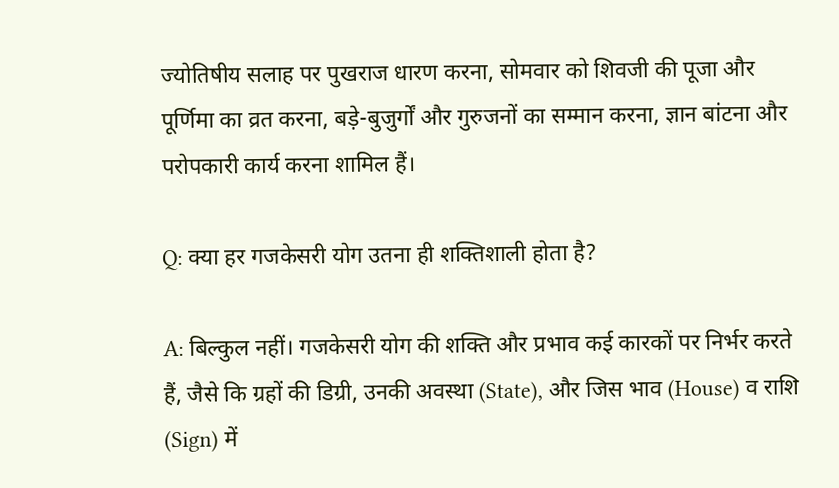ज्योतिषीय सलाह पर पुखराज धारण करना, सोमवार को शिवजी की पूजा और पूर्णिमा का व्रत करना, बड़े-बुजुर्गों और गुरुजनों का सम्मान करना, ज्ञान बांटना और परोपकारी कार्य करना शामिल हैं।

Q: क्या हर गजकेसरी योग उतना ही शक्तिशाली होता है?

A: बिल्कुल नहीं। गजकेसरी योग की शक्ति और प्रभाव कई कारकों पर निर्भर करते हैं, जैसे कि ग्रहों की डिग्री, उनकी अवस्था (State), और जिस भाव (House) व राशि (Sign) में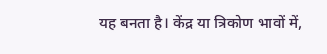यह बनता है। केंद्र या त्रिकोण भावों में,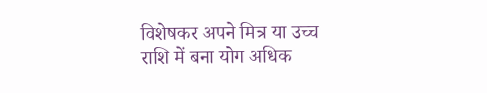विशेषकर अपने मित्र या उच्च राशि में बना योग अधिक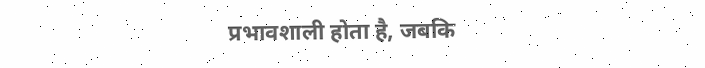प्रभावशाली होता है, जबकि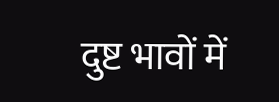दुष्ट भावों में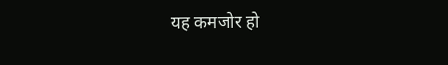यह कमजोर हो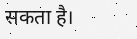सकता है।